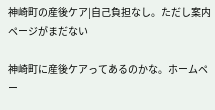神崎町の産後ケア|自己負担なし。ただし案内ページがまだない

神崎町に産後ケアってあるのかな。ホームペー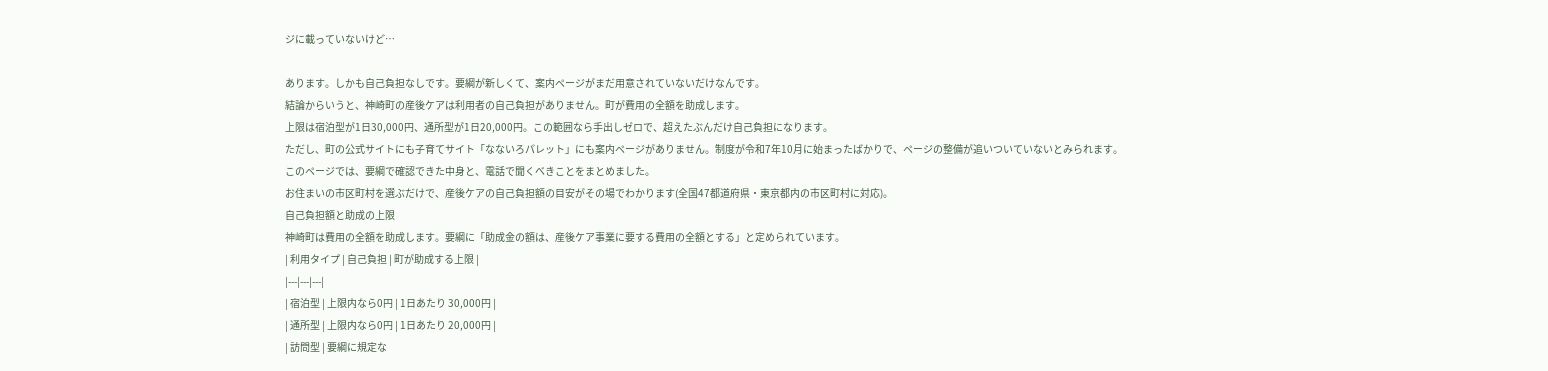ジに載っていないけど…

あります。しかも自己負担なしです。要綱が新しくて、案内ページがまだ用意されていないだけなんです。
結論からいうと、神崎町の産後ケアは利用者の自己負担がありません。町が費用の全額を助成します。
上限は宿泊型が1日30,000円、通所型が1日20,000円。この範囲なら手出しゼロで、超えたぶんだけ自己負担になります。
ただし、町の公式サイトにも子育てサイト「なないろパレット」にも案内ページがありません。制度が令和7年10月に始まったばかりで、ページの整備が追いついていないとみられます。
このページでは、要綱で確認できた中身と、電話で聞くべきことをまとめました。
お住まいの市区町村を選ぶだけで、産後ケアの自己負担額の目安がその場でわかります(全国47都道府県・東京都内の市区町村に対応)。
自己負担額と助成の上限
神崎町は費用の全額を助成します。要綱に「助成金の額は、産後ケア事業に要する費用の全額とする」と定められています。
| 利用タイプ | 自己負担 | 町が助成する上限 |
|---|---|---|
| 宿泊型 | 上限内なら0円 | 1日あたり 30,000円 |
| 通所型 | 上限内なら0円 | 1日あたり 20,000円 |
| 訪問型 | 要綱に規定な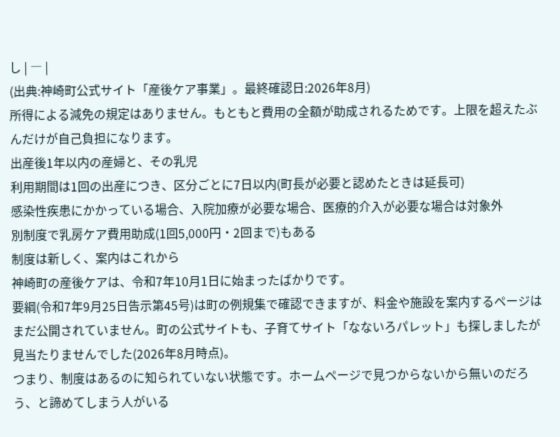し | ― |
(出典:神崎町公式サイト「産後ケア事業」。最終確認日:2026年8月)
所得による減免の規定はありません。もともと費用の全額が助成されるためです。上限を超えたぶんだけが自己負担になります。
出産後1年以内の産婦と、その乳児
利用期間は1回の出産につき、区分ごとに7日以内(町長が必要と認めたときは延長可)
感染性疾患にかかっている場合、入院加療が必要な場合、医療的介入が必要な場合は対象外
別制度で乳房ケア費用助成(1回5,000円・2回まで)もある
制度は新しく、案内はこれから
神崎町の産後ケアは、令和7年10月1日に始まったばかりです。
要綱(令和7年9月25日告示第45号)は町の例規集で確認できますが、料金や施設を案内するページはまだ公開されていません。町の公式サイトも、子育てサイト「なないろパレット」も探しましたが見当たりませんでした(2026年8月時点)。
つまり、制度はあるのに知られていない状態です。ホームページで見つからないから無いのだろう、と諦めてしまう人がいる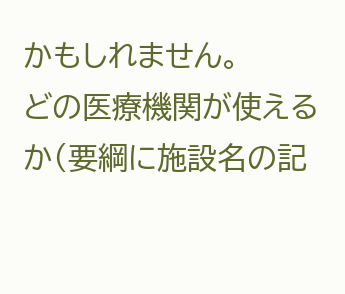かもしれません。
どの医療機関が使えるか(要綱に施設名の記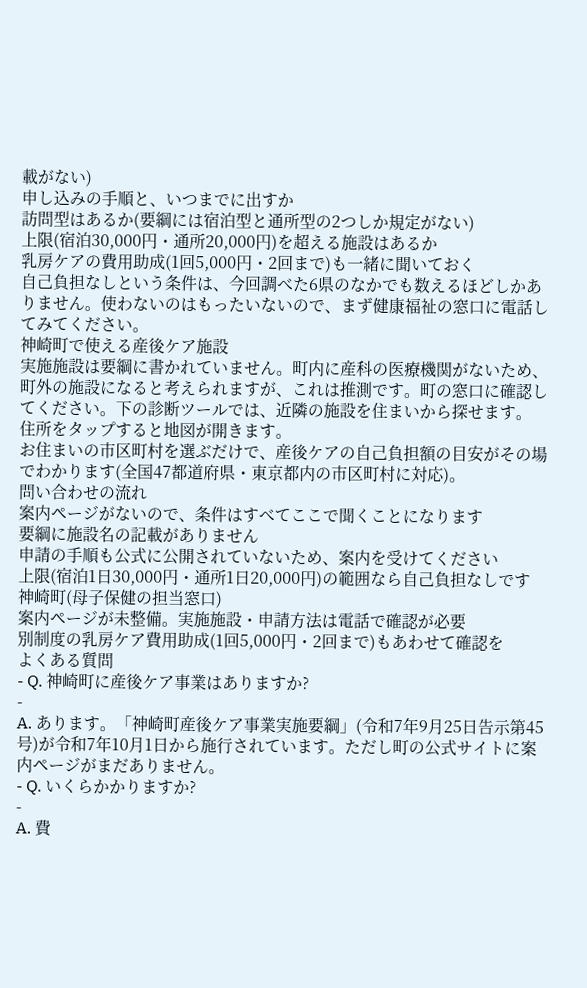載がない)
申し込みの手順と、いつまでに出すか
訪問型はあるか(要綱には宿泊型と通所型の2つしか規定がない)
上限(宿泊30,000円・通所20,000円)を超える施設はあるか
乳房ケアの費用助成(1回5,000円・2回まで)も一緒に聞いておく
自己負担なしという条件は、今回調べた6県のなかでも数えるほどしかありません。使わないのはもったいないので、まず健康福祉の窓口に電話してみてください。
神崎町で使える産後ケア施設
実施施設は要綱に書かれていません。町内に産科の医療機関がないため、町外の施設になると考えられますが、これは推測です。町の窓口に確認してください。下の診断ツールでは、近隣の施設を住まいから探せます。
住所をタップすると地図が開きます。
お住まいの市区町村を選ぶだけで、産後ケアの自己負担額の目安がその場でわかります(全国47都道府県・東京都内の市区町村に対応)。
問い合わせの流れ
案内ページがないので、条件はすべてここで聞くことになります
要綱に施設名の記載がありません
申請の手順も公式に公開されていないため、案内を受けてください
上限(宿泊1日30,000円・通所1日20,000円)の範囲なら自己負担なしです
神崎町(母子保健の担当窓口)
案内ページが未整備。実施施設・申請方法は電話で確認が必要
別制度の乳房ケア費用助成(1回5,000円・2回まで)もあわせて確認を
よくある質問
- Q. 神崎町に産後ケア事業はありますか?
-
A. あります。「神崎町産後ケア事業実施要綱」(令和7年9月25日告示第45号)が令和7年10月1日から施行されています。ただし町の公式サイトに案内ページがまだありません。
- Q. いくらかかりますか?
-
A. 費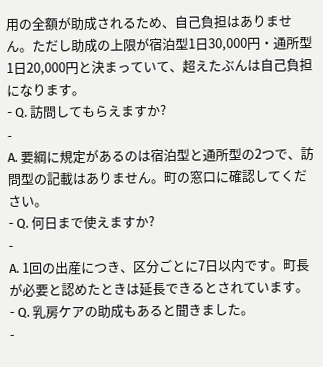用の全額が助成されるため、自己負担はありません。ただし助成の上限が宿泊型1日30,000円・通所型1日20,000円と決まっていて、超えたぶんは自己負担になります。
- Q. 訪問してもらえますか?
-
A. 要綱に規定があるのは宿泊型と通所型の2つで、訪問型の記載はありません。町の窓口に確認してください。
- Q. 何日まで使えますか?
-
A. 1回の出産につき、区分ごとに7日以内です。町長が必要と認めたときは延長できるとされています。
- Q. 乳房ケアの助成もあると聞きました。
-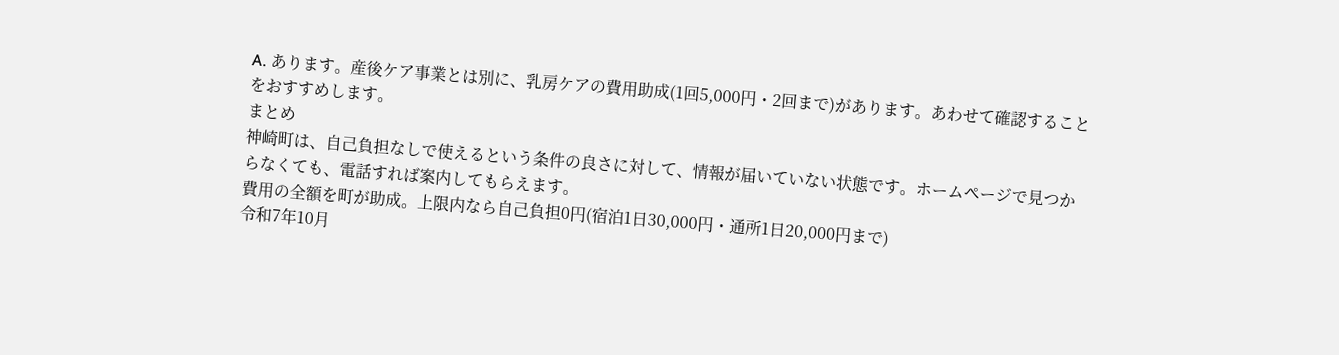A. あります。産後ケア事業とは別に、乳房ケアの費用助成(1回5,000円・2回まで)があります。あわせて確認することをおすすめします。
まとめ
神崎町は、自己負担なしで使えるという条件の良さに対して、情報が届いていない状態です。ホームページで見つからなくても、電話すれば案内してもらえます。
費用の全額を町が助成。上限内なら自己負担0円(宿泊1日30,000円・通所1日20,000円まで)
令和7年10月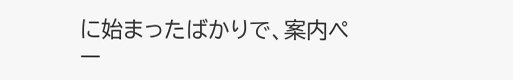に始まったばかりで、案内ペー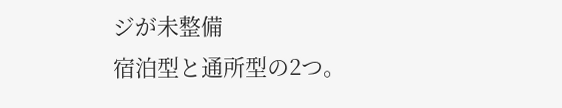ジが未整備
宿泊型と通所型の2つ。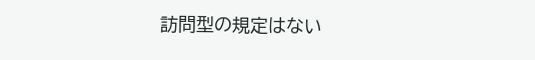訪問型の規定はない